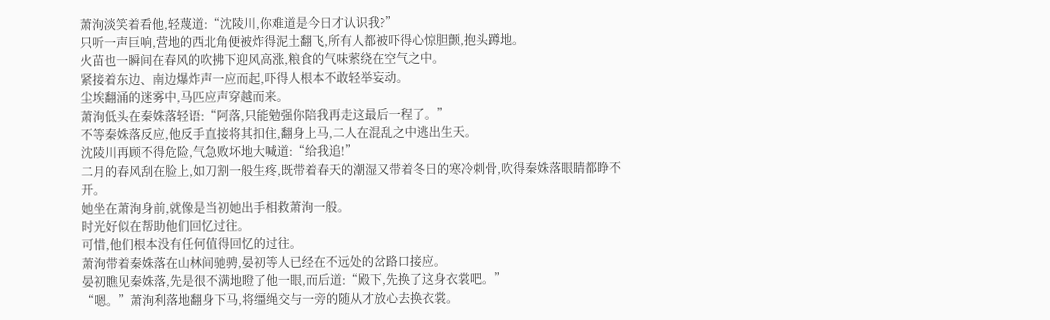萧洵淡笑着看他,轻蔑道:“沈陵川,你难道是今日才认识我?”
只听一声巨响,营地的西北角便被炸得泥土翻飞,所有人都被吓得心惊胆颤,抱头蹲地。
火苗也一瞬间在春风的吹拂下迎风高涨,粮食的气味萦绕在空气之中。
紧接着东边、南边爆炸声一应而起,吓得人根本不敢轻举妄动。
尘埃翻涌的迷雾中,马匹应声穿越而来。
萧洵低头在秦姝落轻语:“阿落,只能勉强你陪我再走这最后一程了。”
不等秦姝落反应,他反手直接将其扣住,翻身上马,二人在混乱之中逃出生天。
沈陵川再顾不得危险,气急败坏地大喊道:“给我追!”
二月的春风刮在脸上,如刀割一般生疼,既带着春天的潮湿又带着冬日的寒冷刺骨,吹得秦姝落眼睛都睁不开。
她坐在萧洵身前,就像是当初她出手相救萧洵一般。
时光好似在帮助他们回忆过往。
可惜,他们根本没有任何值得回忆的过往。
萧洵带着秦姝落在山林间驰骋,晏初等人已经在不远处的岔路口接应。
晏初瞧见秦姝落,先是很不满地瞪了他一眼,而后道:“殿下,先换了这身衣裳吧。”
“嗯。”萧洵利落地翻身下马,将缰绳交与一旁的随从才放心去换衣裳。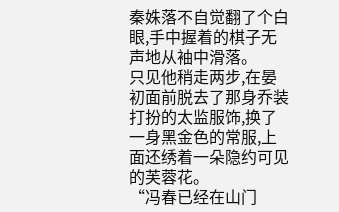秦姝落不自觉翻了个白眼,手中握着的棋子无声地从袖中滑落。
只见他稍走两步,在晏初面前脱去了那身乔装打扮的太监服饰,换了一身黑金色的常服,上面还绣着一朵隐约可见的芙蓉花。
“冯春已经在山门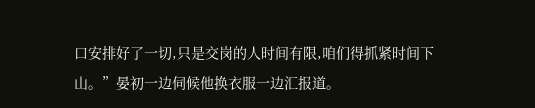口安排好了一切,只是交岗的人时间有限,咱们得抓紧时间下山。”晏初一边伺候他换衣服一边汇报道。